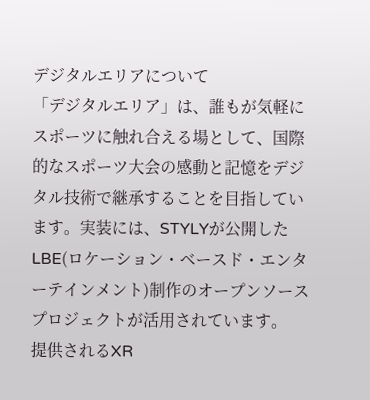デジタルエリアについて
「デジタルエリア」は、誰もが気軽にスポーツに触れ合える場として、国際的なスポーツ大会の感動と記憶をデジタル技術で継承することを目指しています。実装には、STYLYが公開したLBE(ロケーション・ベースド・エンターテインメント)制作のオープンソースプロジェクトが活用されています。
提供されるXR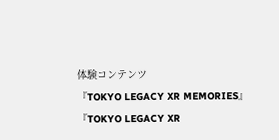体験コンテンツ
『TOKYO LEGACY XR MEMORIES』
『TOKYO LEGACY XR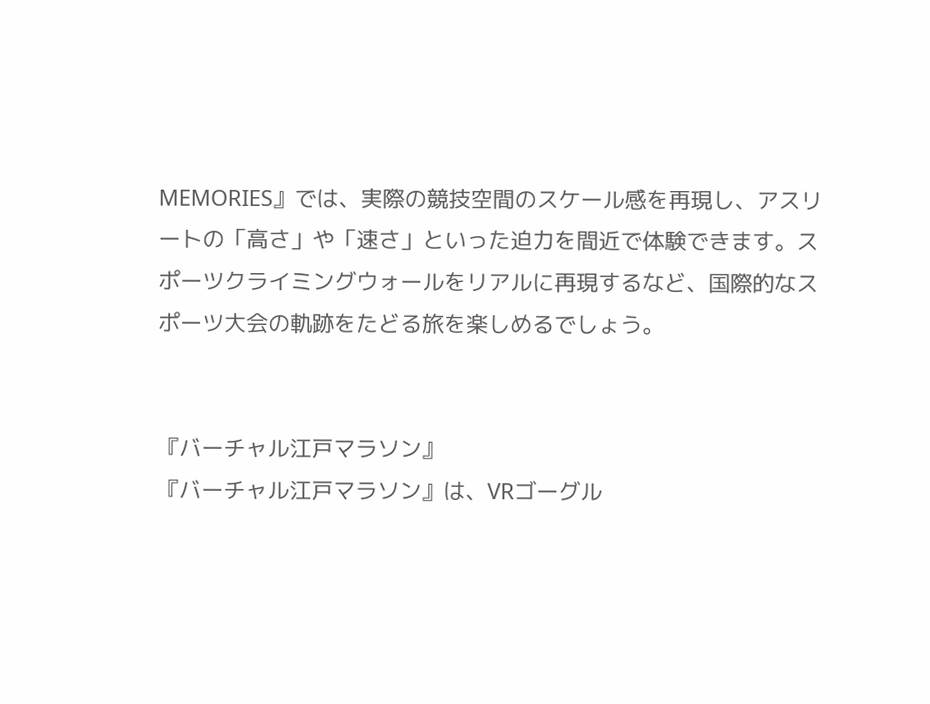MEMORIES』では、実際の競技空間のスケール感を再現し、アスリートの「高さ」や「速さ」といった迫力を間近で体験できます。スポーツクライミングウォールをリアルに再現するなど、国際的なスポーツ大会の軌跡をたどる旅を楽しめるでしょう。


『バーチャル江戸マラソン』
『バーチャル江戸マラソン』は、VRゴーグル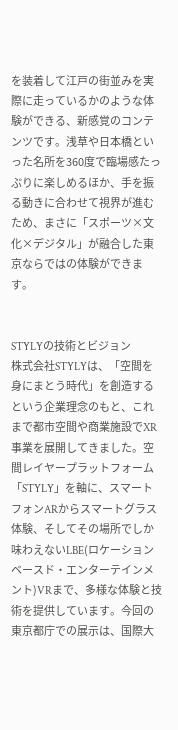を装着して江戸の街並みを実際に走っているかのような体験ができる、新感覚のコンテンツです。浅草や日本橋といった名所を360度で臨場感たっぷりに楽しめるほか、手を振る動きに合わせて視界が進むため、まさに「スポーツ×文化×デジタル」が融合した東京ならではの体験ができます。


STYLYの技術とビジョン
株式会社STYLYは、「空間を身にまとう時代」を創造するという企業理念のもと、これまで都市空間や商業施設でXR事業を展開してきました。空間レイヤープラットフォーム「STYLY」を軸に、スマートフォンARからスマートグラス体験、そしてその場所でしか味わえないLBE(ロケーションベースド・エンターテインメント)VRまで、多様な体験と技術を提供しています。今回の東京都庁での展示は、国際大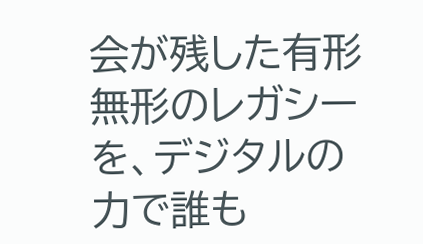会が残した有形無形のレガシーを、デジタルの力で誰も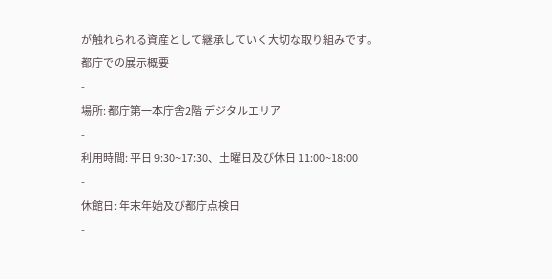が触れられる資産として継承していく大切な取り組みです。
都庁での展示概要
-
場所: 都庁第一本庁舎2階 デジタルエリア
-
利用時間: 平日 9:30~17:30、土曜日及び休日 11:00~18:00
-
休館日: 年末年始及び都庁点検日
-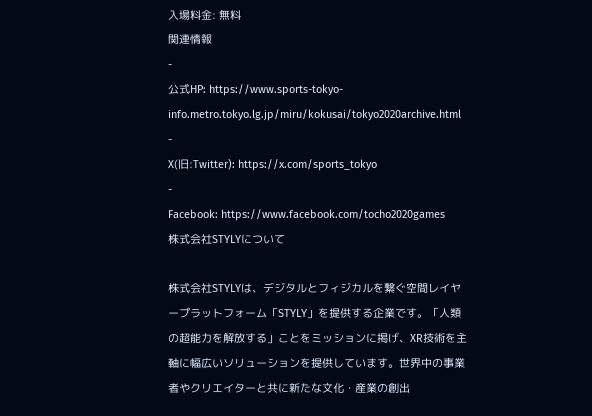入場料金: 無料
関連情報
-
公式HP: https://www.sports-tokyo-info.metro.tokyo.lg.jp/miru/kokusai/tokyo2020archive.html
-
X(旧:Twitter): https://x.com/sports_tokyo
-
Facebook: https://www.facebook.com/tocho2020games
株式会社STYLYについて

株式会社STYLYは、デジタルとフィジカルを繋ぐ空間レイヤープラットフォーム「STYLY」を提供する企業です。「人類の超能力を解放する」ことをミッションに掲げ、XR技術を主軸に幅広いソリューションを提供しています。世界中の事業者やクリエイターと共に新たな文化・産業の創出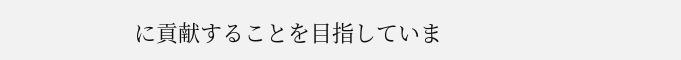に貢献することを目指していま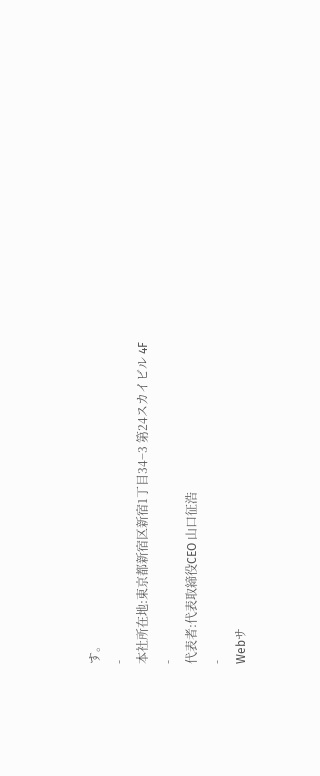す。
-
本社所在地:東京都新宿区新宿1丁目34−3 第24スカイビル 4F
-
代表者:代表取締役CEO 山口征浩
-
Webサ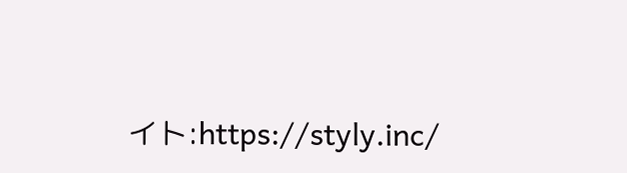イト:https://styly.inc/